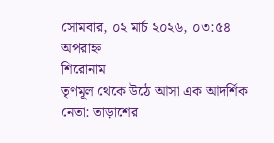সোমবার, ০২ মার্চ ২০২৬, ০৩:৫৪ অপরাহ্ন
শিরোনাম
তৃণমূল থেকে উঠে আসা এক আদর্শিক নেতা: তাড়াশের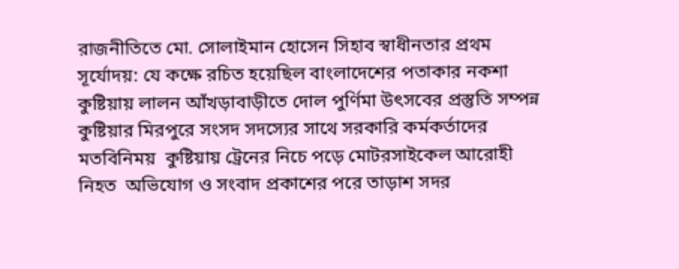রাজনীতিতে মো. সোলাইমান হোসেন সিহাব স্বাধীনতার প্রথম সূর্যোদয়: যে কক্ষে রচিত হয়েছিল বাংলাদেশের পতাকার নকশা কুষ্টিয়ায় লালন আঁখড়াবাড়ীতে দোল পুর্ণিমা উৎসবের প্রস্তুতি সম্পন্ন  কুষ্টিয়ার মিরপুরে সংসদ সদস্যের সাথে সরকারি কর্মকর্তাদের মতবিনিময়  কুষ্টিয়ায় ট্রেনের নিচে পড়ে মোটরসাইকেল আরোহী নিহত  অভিযোগ ও সংবাদ প্রকাশের পরে তাড়াশ সদর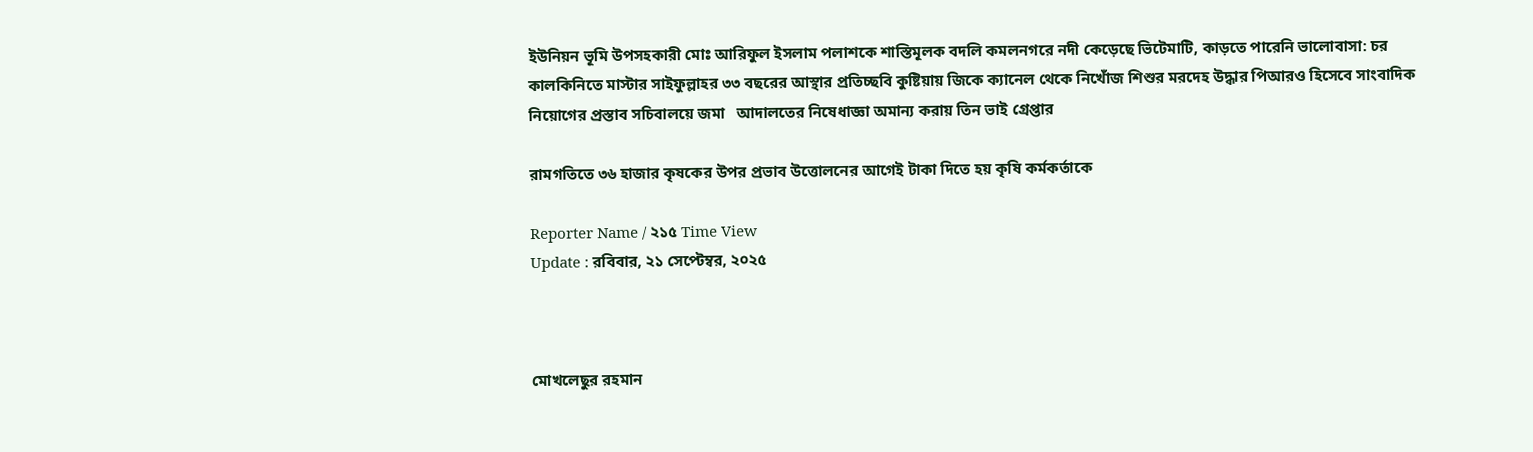ইউনিয়ন ভূমি উপসহকারী মোঃ আরিফুল ইসলাম পলাশকে শাস্তিমূলক বদলি কমলনগরে নদী কেড়েছে ভিটেমাটি, কাড়তে পারেনি ভালোবাসা: চর কালকিনিতে মাস্টার সাইফুল্লাহর ৩৩ বছরের আস্থার প্রতিচ্ছবি কুষ্টিয়ায় জিকে ক্যানেল থেকে নিখোঁজ শিশুর মরদেহ উদ্ধার পিআরও হিসেবে সাংবাদিক নিয়োগের প্রস্তাব সচিবালয়ে জমা   আদালতের নিষেধাজ্ঞা অমান্য করায় তিন ভাই গ্রেপ্তার

রামগতিতে ৩৬ হাজার কৃষকের উপর প্রভাব উত্তোলনের আগেই টাকা দিতে হয় কৃষি কর্মকর্তাকে

Reporter Name / ২১৫ Time View
Update : রবিবার, ২১ সেপ্টেম্বর, ২০২৫



মোখলেছুর রহমান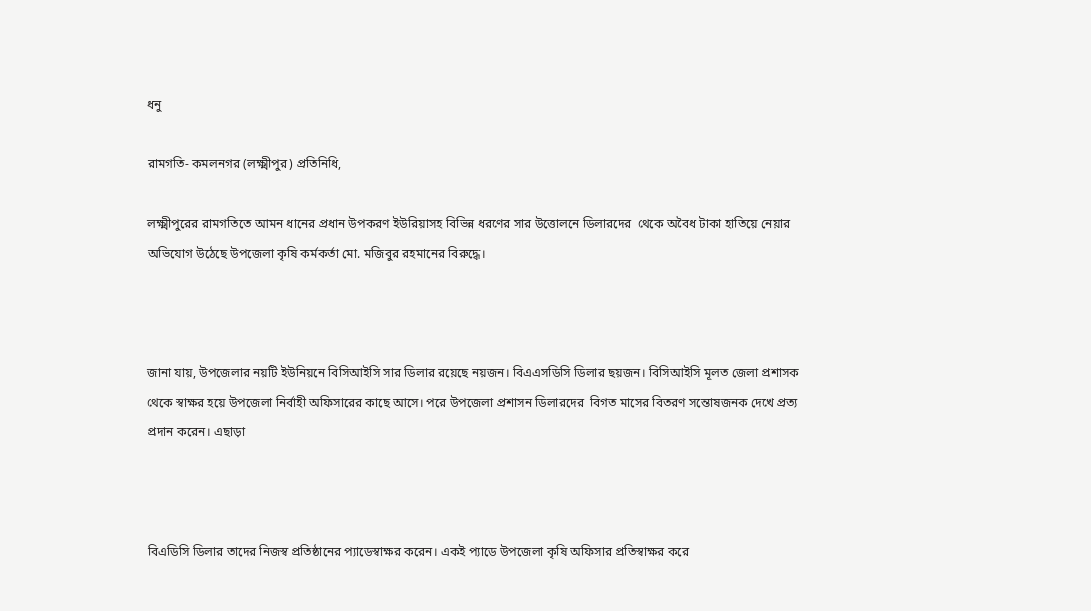ধনু

রামগতি- কমলনগর (লক্ষ্মীপুর) প্রতিনিধি,

লক্ষ্মীপুরের রামগতিতে আমন ধানের প্রধান উপকরণ ইউরিয়াসহ বিভিন্ন ধরণের সার উত্তোলনে ডিলারদের  থেকে অবৈধ টাকা হাতিয়ে নেয়ার অভিযোগ উঠেছে উপজেলা কৃষি কর্মকর্তা মো. মজিবুর রহমানের বিরুদ্ধে।



জানা যায়, উপজেলার নয়টি ইউনিয়নে বিসিআইসি সার ডিলার রয়েছে নয়জন। বিএএসডিসি ডিলার ছয়জন। বিসিআইসি মূলত জেলা প্রশাসক থেকে স্বাক্ষর হয়ে উপজেলা নির্বাহী অফিসারের কাছে আসে। পরে উপজেলা প্রশাসন ডিলারদের  বিগত মাসের বিতরণ সন্তোষজনক দেখে প্রত্য প্রদান করেন। এছাড়া



বিএডিসি ডিলার তাদের নিজস্ব প্রতিষ্ঠানের প্যাডেস্বাক্ষর করেন। একই প্যাডে উপজেলা কৃষি অফিসার প্রতিস্বাক্ষর করে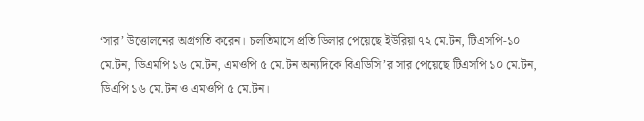‘সার’ উত্তোলনের অগ্রগতি করেন। চলতিমাসে প্রতি ডিলার পেয়েছে ইউরিয়া ৭২ মে.টন, টিএসপি-১০ মে.টন, ডিএমপি ১৬ মে.টন, এমওপি ৫ মে.টন অন্যদিকে বিএডিসি’র সার পেয়েছে টিএসপি ১০ মে.টন, ডিএপি ১৬ মে.টন ও এমওপি ৫ মে.টন।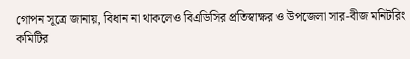গোপন সূত্রে জানায়, বিধান না থাকলেও বিএডিসির প্রতিস্বাক্ষর ও উপজেলা সার-বীজ মনিটরিং কমিটির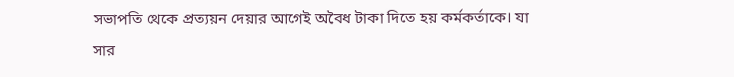সভাপতি থেকে প্রত্যয়ন দেয়ার আগেই অবৈধ টাকা দিতে হয় কর্মকর্তাকে। যা সার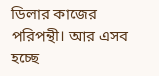ডিলার কাজের পরিপন্থী। আর এসব হচ্ছে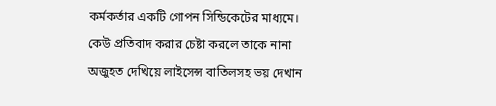কর্মকর্তার একটি গোপন সিন্ডিকেটের মাধ্যমে। কেউ প্রতিবাদ করার চেষ্টা করলে তাকে নানা অজুহত দেখিয়ে লাইসেন্স বাতিলসহ ভয় দেখান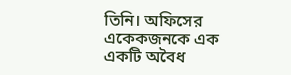তিনি। অফিসের একেকজনকে এক একটি অবৈধ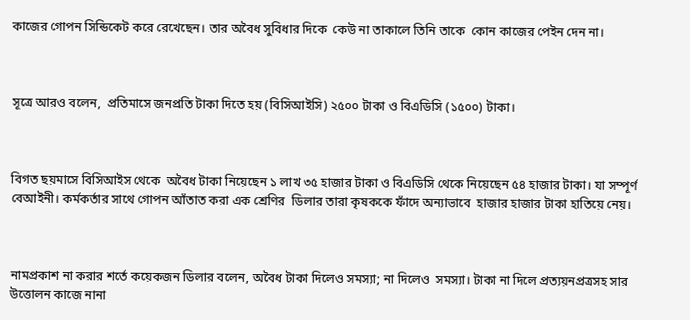কাজের গোপন সিন্ডিকেট করে রেখেছেন। তার অবৈধ সুবিধার দিকে  কেউ না তাকালে তিনি তাকে  কোন কাজের পেইন দেন না।



সূত্রে আরও বলেন,  প্রতিমাসে জনপ্রতি টাকা দিতে হয় (বিসিআইসি) ২৫০০ টাকা ও বিএডিসি (১৫০০) টাকা।



বিগত ছয়মাসে বিসিআইস থেকে  অবৈধ টাকা নিয়েছেন ১ লাখ ৩৫ হাজার টাকা ও বিএডিসি থেকে নিয়েছেন ৫৪ হাজার টাকা। যা সম্পূর্ণ বেআইনী। কর্মকর্তার সাথে গোপন আঁতাত করা এক শ্রেণির  ডিলার তারা কৃষককে ফাঁদে অন্যাভাবে  হাজার হাজার টাকা হাতিয়ে নেয়।



নামপ্রকাশ না করার শর্তে কয়েকজন ডিলার বলেন, অবৈধ টাকা দিলেও সমস্যা; না দিলেও  সমস্যা। টাকা না দিলে প্রত্যয়নপ্রত্রসহ সার উত্তোলন কাজে নানা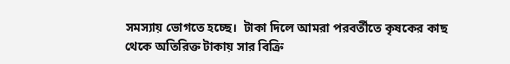সমস্যায় ভোগতে হচ্ছে।  টাকা দিলে আমরা পরবর্তীতে কৃষকের কাছ থেকে অতিরিক্ত টাকায় সার বিক্রি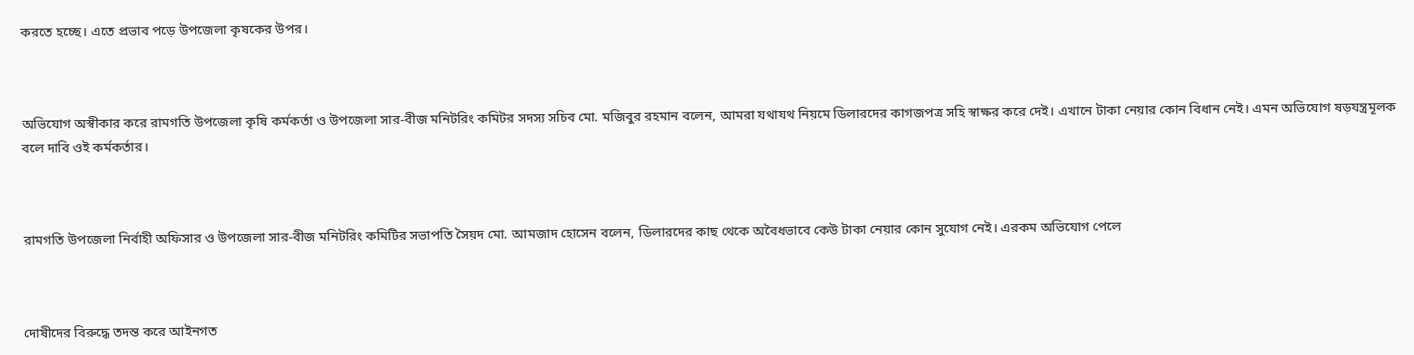করতে হচ্ছে। এতে প্রভাব পড়ে উপজেলা কৃষকের উপর।



অভিযোগ অস্বীকার করে রামগতি উপজেলা কৃষি কর্মকর্তা ও উপজেলা সার-বীজ মনিটরিং কমিটর সদস্য সচিব মো. মজিবুর রহমান বলেন, আমরা যথাযথ নিয়মে ডিলারদের কাগজপত্র সহি স্বাক্ষর করে দেই। এখানে টাকা নেয়ার কোন বিধান নেই। এমন অভিযোগ ষড়যন্ত্রমূলক বলে দাবি ওই কর্মকর্তার।



রামগতি উপজেলা নির্বাহী অফিসার ও উপজেলা সার-বীজ মনিটরিং কমিটির সভাপতি সৈয়দ মো. আমজাদ হোসেন বলেন, ডিলারদের কাছ থেকে অবৈধভাবে কেউ টাকা নেয়ার কোন সুযোগ নেই। এরকম অভিযোগ পেলে



দোষীদের বিরুদ্ধে তদন্ত করে আইনগত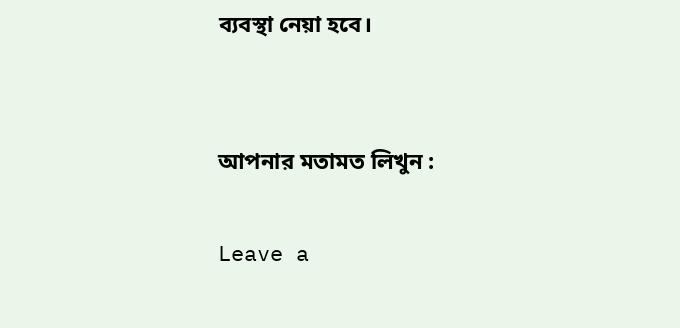ব্যবস্থা নেয়া হবে।


আপনার মতামত লিখুন :

Leave a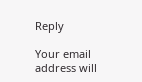Reply

Your email address will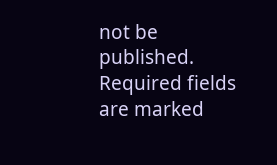not be published. Required fields are marked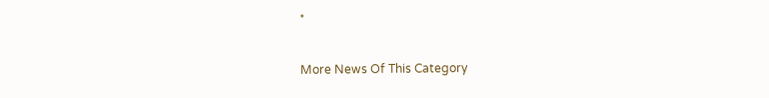*

More News Of This Category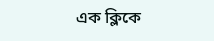এক ক্লিকে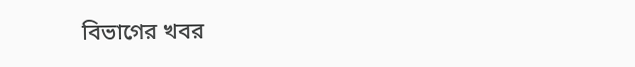বিভাগের খবর